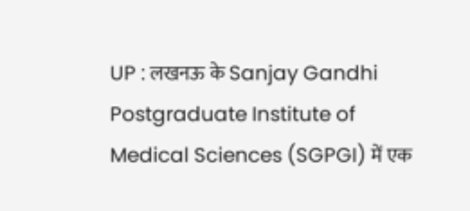UP : लखनऊ के Sanjay Gandhi Postgraduate Institute of Medical Sciences (SGPGI) में एक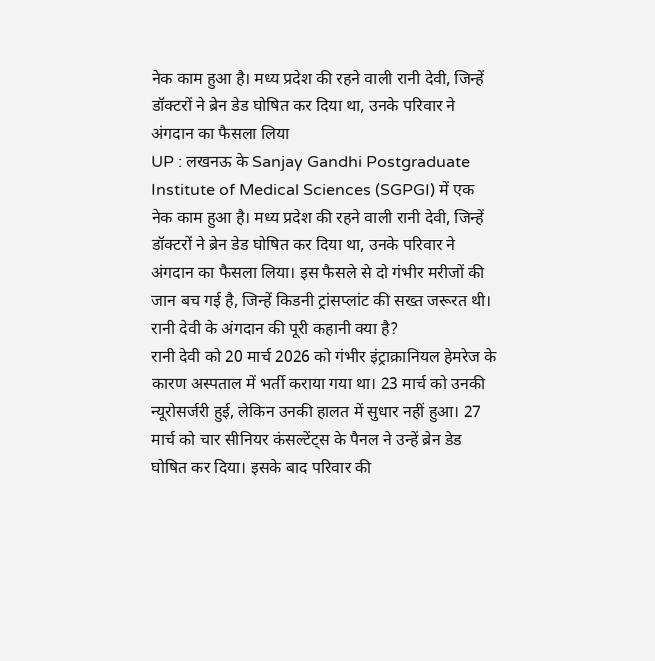नेक काम हुआ है। मध्य प्रदेश की रहने वाली रानी देवी, जिन्हें डॉक्टरों ने ब्रेन डेड घोषित कर दिया था, उनके परिवार ने अंगदान का फैसला लिया
UP : लखनऊ के Sanjay Gandhi Postgraduate Institute of Medical Sciences (SGPGI) में एक नेक काम हुआ है। मध्य प्रदेश की रहने वाली रानी देवी, जिन्हें डॉक्टरों ने ब्रेन डेड घोषित कर दिया था, उनके परिवार ने अंगदान का फैसला लिया। इस फैसले से दो गंभीर मरीजों की जान बच गई है, जिन्हें किडनी ट्रांसप्लांट की सख्त जरूरत थी।
रानी देवी के अंगदान की पूरी कहानी क्या है?
रानी देवी को 20 मार्च 2026 को गंभीर इंट्राक्रानियल हेमरेज के कारण अस्पताल में भर्ती कराया गया था। 23 मार्च को उनकी न्यूरोसर्जरी हुई, लेकिन उनकी हालत में सुधार नहीं हुआ। 27 मार्च को चार सीनियर कंसल्टेंट्स के पैनल ने उन्हें ब्रेन डेड घोषित कर दिया। इसके बाद परिवार की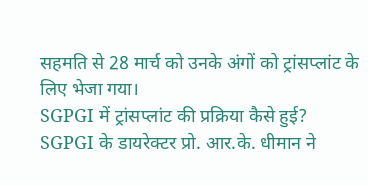सहमति से 28 मार्च को उनके अंगों को ट्रांसप्लांट के लिए भेजा गया।
SGPGI में ट्रांसप्लांट की प्रक्रिया कैसे हुई?
SGPGI के डायरेक्टर प्रो. आर.के. धीमान ने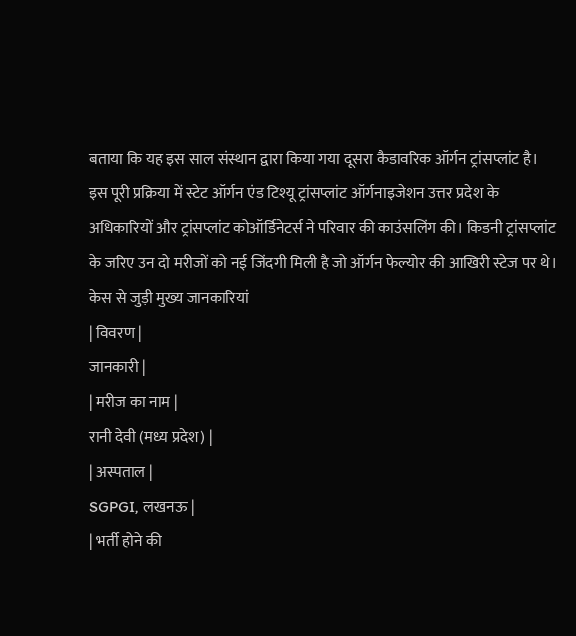बताया कि यह इस साल संस्थान द्वारा किया गया दूसरा कैडावरिक ऑर्गन ट्रांसप्लांट है। इस पूरी प्रक्रिया में स्टेट ऑर्गन एंड टिश्यू ट्रांसप्लांट ऑर्गनाइजेशन उत्तर प्रदेश के अधिकारियों और ट्रांसप्लांट कोऑर्डिनेटर्स ने परिवार की काउंसलिंग की। किडनी ट्रांसप्लांट के जरिए उन दो मरीजों को नई जिंदगी मिली है जो ऑर्गन फेल्योर की आखिरी स्टेज पर थे।
केस से जुड़ी मुख्य जानकारियां
| विवरण |
जानकारी |
| मरीज का नाम |
रानी देवी (मध्य प्रदेश) |
| अस्पताल |
SGPGI, लखनऊ |
| भर्ती होने की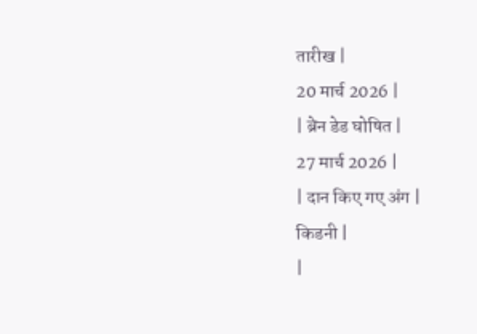तारीख |
20 मार्च 2026 |
| ब्रेन डेड घोषित |
27 मार्च 2026 |
| दान किए गए अंग |
किडनी |
|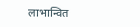लाभान्वित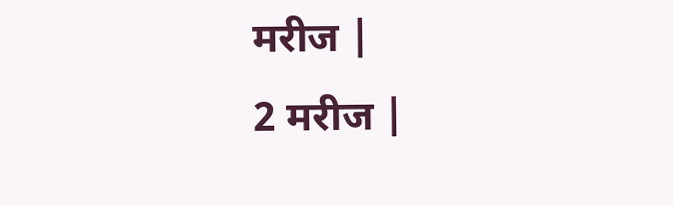मरीज |
2 मरीज |